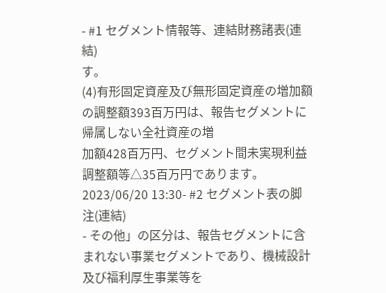- #1 セグメント情報等、連結財務諸表(連結)
す。
(4)有形固定資産及び無形固定資産の増加額の調整額393百万円は、報告セグメントに帰属しない全社資産の増
加額428百万円、セグメント間未実現利益調整額等△35百万円であります。
2023/06/20 13:30- #2 セグメント表の脚注(連結)
- その他」の区分は、報告セグメントに含まれない事業セグメントであり、機械設計及び福利厚生事業等を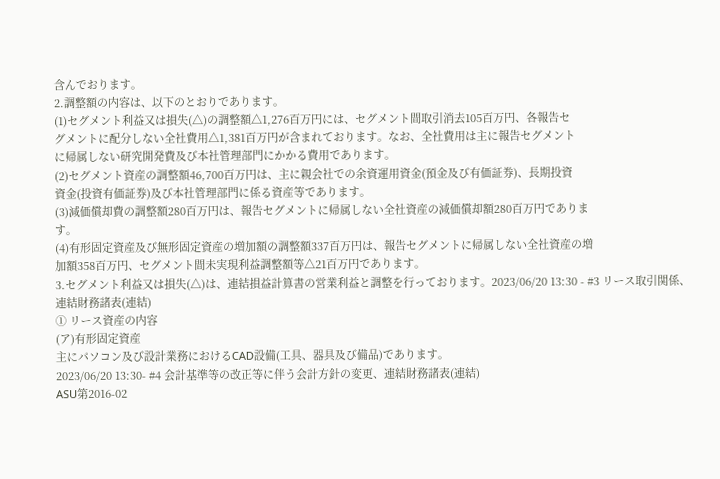含んでおります。
2.調整額の内容は、以下のとおりであります。
(1)セグメント利益又は損失(△)の調整額△1,276百万円には、セグメント間取引消去105百万円、各報告セ
グメントに配分しない全社費用△1,381百万円が含まれております。なお、全社費用は主に報告セグメント
に帰属しない研究開発費及び本社管理部門にかかる費用であります。
(2)セグメント資産の調整額46,700百万円は、主に親会社での余資運用資金(預金及び有価証券)、長期投資
資金(投資有価証券)及び本社管理部門に係る資産等であります。
(3)減価償却費の調整額280百万円は、報告セグメントに帰属しない全社資産の減価償却額280百万円でありま
す。
(4)有形固定資産及び無形固定資産の増加額の調整額337百万円は、報告セグメントに帰属しない全社資産の増
加額358百万円、セグメント間未実現利益調整額等△21百万円であります。
3.セグメント利益又は損失(△)は、連結損益計算書の営業利益と調整を行っております。2023/06/20 13:30 - #3 リース取引関係、連結財務諸表(連結)
① リース資産の内容
(ア)有形固定資産
主にパソコン及び設計業務におけるCAD設備(工具、器具及び備品)であります。
2023/06/20 13:30- #4 会計基準等の改正等に伴う会計方針の変更、連結財務諸表(連結)
ASU第2016-02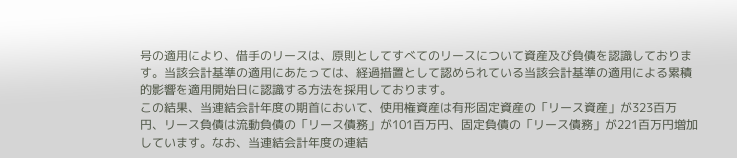号の適用により、借手のリースは、原則としてすべてのリースについて資産及び負債を認識しております。当該会計基準の適用にあたっては、経過措置として認められている当該会計基準の適用による累積的影響を適用開始日に認識する方法を採用しております。
この結果、当連結会計年度の期首において、使用権資産は有形固定資産の「リース資産」が323百万円、リース負債は流動負債の「リース債務」が101百万円、固定負債の「リース債務」が221百万円増加しています。なお、当連結会計年度の連結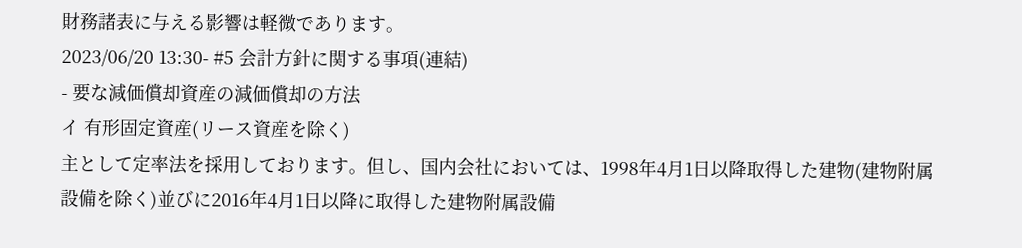財務諸表に与える影響は軽微であります。
2023/06/20 13:30- #5 会計方針に関する事項(連結)
- 要な減価償却資産の減価償却の方法
イ 有形固定資産(リース資産を除く)
主として定率法を採用しております。但し、国内会社においては、1998年4月1日以降取得した建物(建物附属設備を除く)並びに2016年4月1日以降に取得した建物附属設備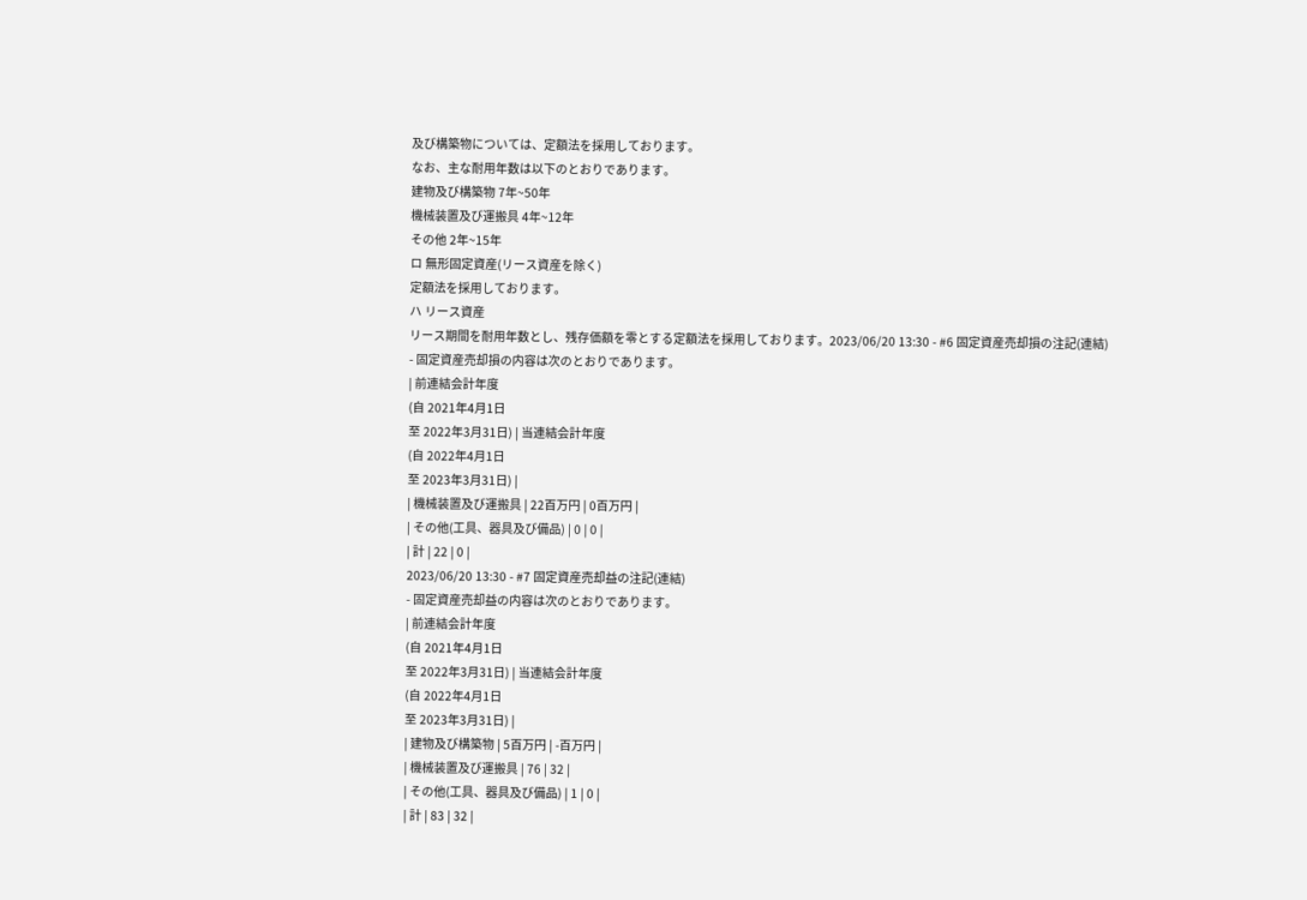及び構築物については、定額法を採用しております。
なお、主な耐用年数は以下のとおりであります。
建物及び構築物 7年~50年
機械装置及び運搬具 4年~12年
その他 2年~15年
ロ 無形固定資産(リース資産を除く)
定額法を採用しております。
ハ リース資産
リース期間を耐用年数とし、残存価額を零とする定額法を採用しております。2023/06/20 13:30 - #6 固定資産売却損の注記(連結)
- 固定資産売却損の内容は次のとおりであります。
| 前連結会計年度
(自 2021年4月1日
至 2022年3月31日) | 当連結会計年度
(自 2022年4月1日
至 2023年3月31日) |
| 機械装置及び運搬具 | 22百万円 | 0百万円 |
| その他(工具、器具及び備品) | 0 | 0 |
| 計 | 22 | 0 |
2023/06/20 13:30 - #7 固定資産売却益の注記(連結)
- 固定資産売却益の内容は次のとおりであります。
| 前連結会計年度
(自 2021年4月1日
至 2022年3月31日) | 当連結会計年度
(自 2022年4月1日
至 2023年3月31日) |
| 建物及び構築物 | 5百万円 | -百万円 |
| 機械装置及び運搬具 | 76 | 32 |
| その他(工具、器具及び備品) | 1 | 0 |
| 計 | 83 | 32 |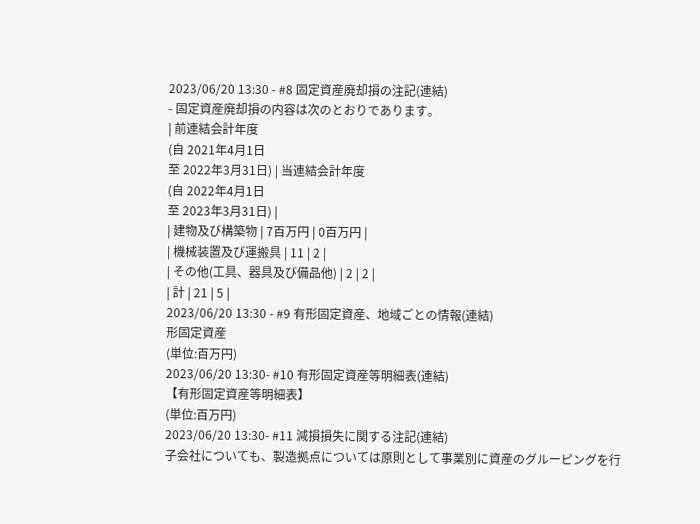2023/06/20 13:30 - #8 固定資産廃却損の注記(連結)
- 固定資産廃却損の内容は次のとおりであります。
| 前連結会計年度
(自 2021年4月1日
至 2022年3月31日) | 当連結会計年度
(自 2022年4月1日
至 2023年3月31日) |
| 建物及び構築物 | 7百万円 | 0百万円 |
| 機械装置及び運搬具 | 11 | 2 |
| その他(工具、器具及び備品他) | 2 | 2 |
| 計 | 21 | 5 |
2023/06/20 13:30 - #9 有形固定資産、地域ごとの情報(連結)
形固定資産
(単位:百万円)
2023/06/20 13:30- #10 有形固定資産等明細表(連結)
【有形固定資産等明細表】
(単位:百万円)
2023/06/20 13:30- #11 減損損失に関する注記(連結)
子会社についても、製造拠点については原則として事業別に資産のグルーピングを行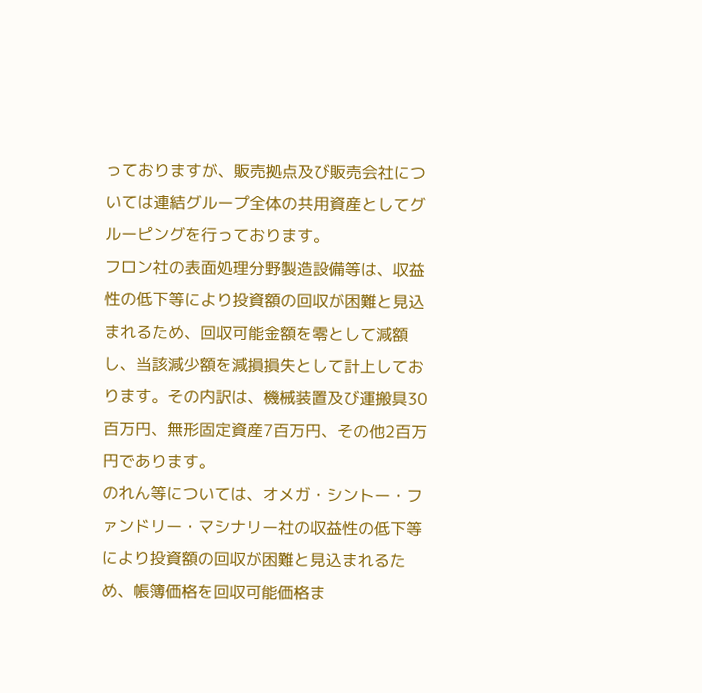っておりますが、販売拠点及び販売会社については連結グループ全体の共用資産としてグルーピングを行っております。
フロン社の表面処理分野製造設備等は、収益性の低下等により投資額の回収が困難と見込まれるため、回収可能金額を零として減額し、当該減少額を減損損失として計上しております。その内訳は、機械装置及び運搬具30百万円、無形固定資産7百万円、その他2百万円であります。
のれん等については、オメガ・シントー・ファンドリー・マシナリー社の収益性の低下等により投資額の回収が困難と見込まれるため、帳簿価格を回収可能価格ま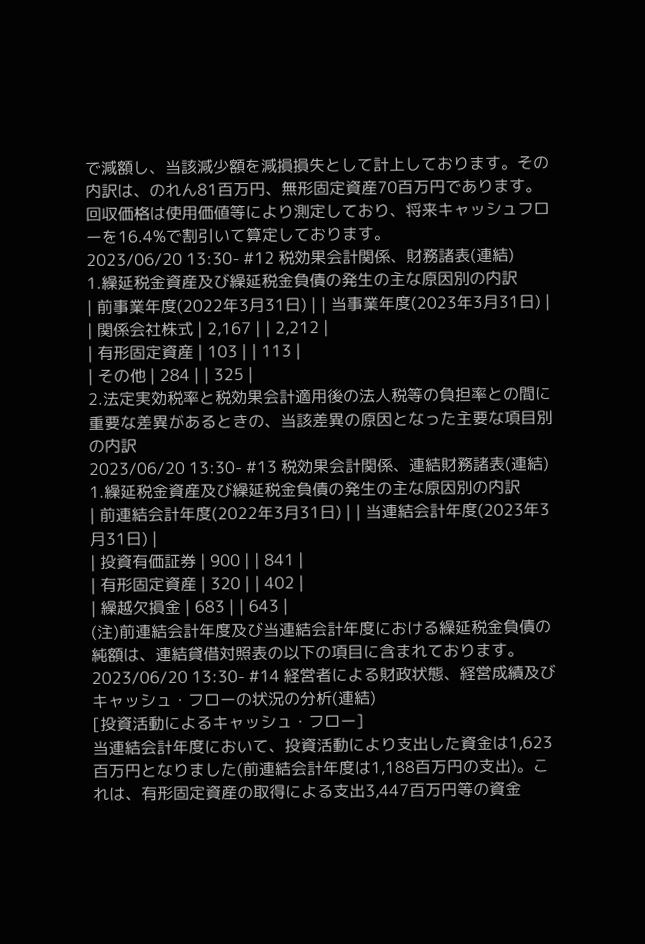で減額し、当該減少額を減損損失として計上しております。その内訳は、のれん81百万円、無形固定資産70百万円であります。回収価格は使用価値等により測定しており、将来キャッシュフローを16.4%で割引いて算定しております。
2023/06/20 13:30- #12 税効果会計関係、財務諸表(連結)
1.繰延税金資産及び繰延税金負債の発生の主な原因別の内訳
| 前事業年度(2022年3月31日) | | 当事業年度(2023年3月31日) |
| 関係会社株式 | 2,167 | | 2,212 |
| 有形固定資産 | 103 | | 113 |
| その他 | 284 | | 325 |
2.法定実効税率と税効果会計適用後の法人税等の負担率との間に重要な差異があるときの、当該差異の原因となった主要な項目別の内訳
2023/06/20 13:30- #13 税効果会計関係、連結財務諸表(連結)
1.繰延税金資産及び繰延税金負債の発生の主な原因別の内訳
| 前連結会計年度(2022年3月31日) | | 当連結会計年度(2023年3月31日) |
| 投資有価証券 | 900 | | 841 |
| 有形固定資産 | 320 | | 402 |
| 繰越欠損金 | 683 | | 643 |
(注)前連結会計年度及び当連結会計年度における繰延税金負債の純額は、連結貸借対照表の以下の項目に含まれております。
2023/06/20 13:30- #14 経営者による財政状態、経営成績及びキャッシュ・フローの状況の分析(連結)
[投資活動によるキャッシュ・フロー]
当連結会計年度において、投資活動により支出した資金は1,623百万円となりました(前連結会計年度は1,188百万円の支出)。これは、有形固定資産の取得による支出3,447百万円等の資金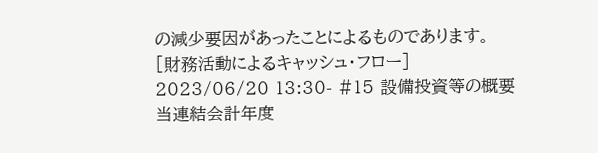の減少要因があったことによるものであります。
[財務活動によるキャッシュ・フロー]
2023/06/20 13:30- #15 設備投資等の概要
当連結会計年度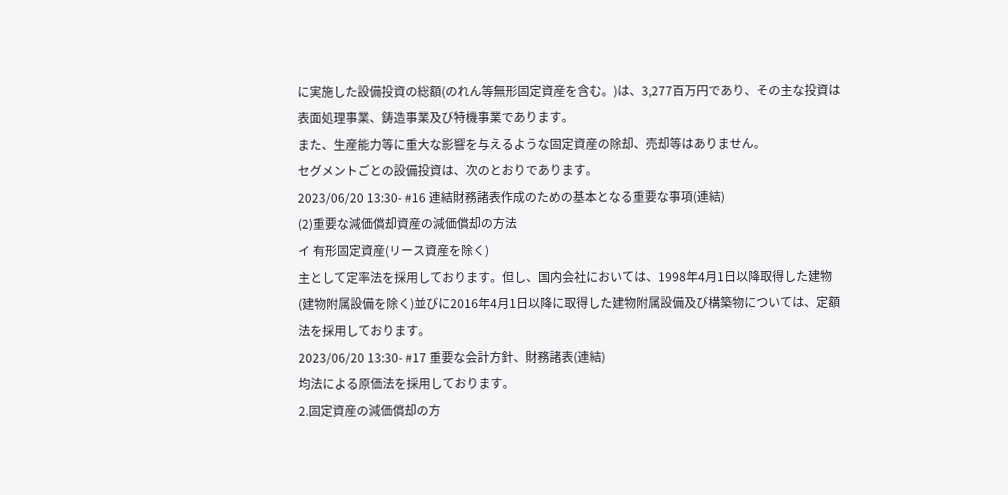に実施した設備投資の総額(のれん等無形固定資産を含む。)は、3,277百万円であり、その主な投資は表面処理事業、鋳造事業及び特機事業であります。
また、生産能力等に重大な影響を与えるような固定資産の除却、売却等はありません。
セグメントごとの設備投資は、次のとおりであります。
2023/06/20 13:30- #16 連結財務諸表作成のための基本となる重要な事項(連結)
(2)重要な減価償却資産の減価償却の方法
イ 有形固定資産(リース資産を除く)
主として定率法を採用しております。但し、国内会社においては、1998年4月1日以降取得した建物(建物附属設備を除く)並びに2016年4月1日以降に取得した建物附属設備及び構築物については、定額法を採用しております。
2023/06/20 13:30- #17 重要な会計方針、財務諸表(連結)
均法による原価法を採用しております。
2.固定資産の減価償却の方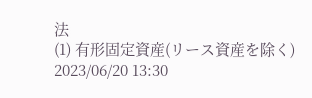法
(1) 有形固定資産(リース資産を除く)
2023/06/20 13:30